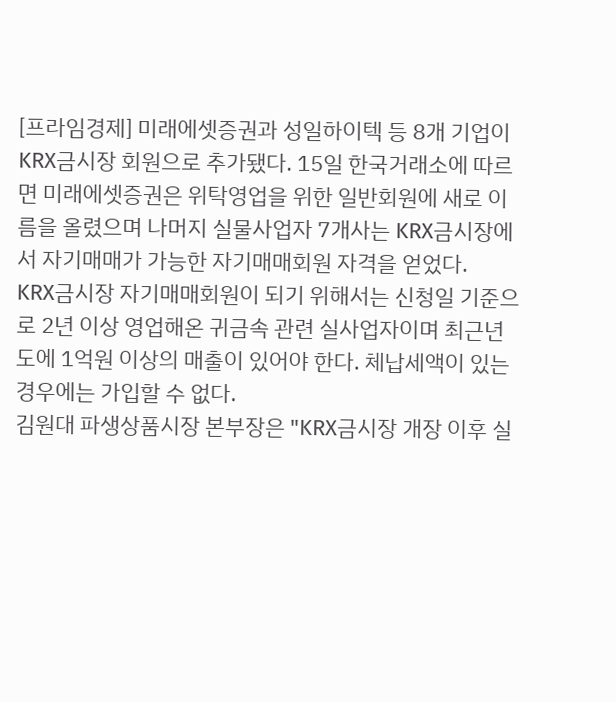[프라임경제] 미래에셋증권과 성일하이텍 등 8개 기업이 KRX금시장 회원으로 추가됐다. 15일 한국거래소에 따르면 미래에셋증권은 위탁영업을 위한 일반회원에 새로 이름을 올렸으며 나머지 실물사업자 7개사는 KRX금시장에서 자기매매가 가능한 자기매매회원 자격을 얻었다.
KRX금시장 자기매매회원이 되기 위해서는 신청일 기준으로 2년 이상 영업해온 귀금속 관련 실사업자이며 최근년도에 1억원 이상의 매출이 있어야 한다. 체납세액이 있는 경우에는 가입할 수 없다.
김원대 파생상품시장 본부장은 "KRX금시장 개장 이후 실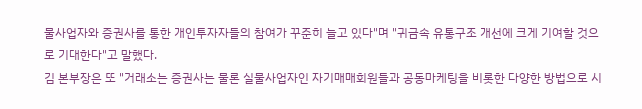물사업자와 증권사를 통한 개인투자자들의 참여가 꾸준히 늘고 있다"며 "귀금속 유통구조 개선에 크게 기여할 것으로 기대한다"고 말했다.
김 본부장은 또 "거래소는 증권사는 물론 실물사업자인 자기매매회원들과 공동마케팅을 비롯한 다양한 방법으로 시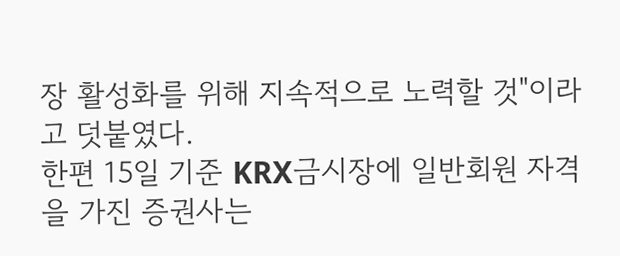장 활성화를 위해 지속적으로 노력할 것"이라고 덧붙였다.
한편 15일 기준 KRX금시장에 일반회원 자격을 가진 증권사는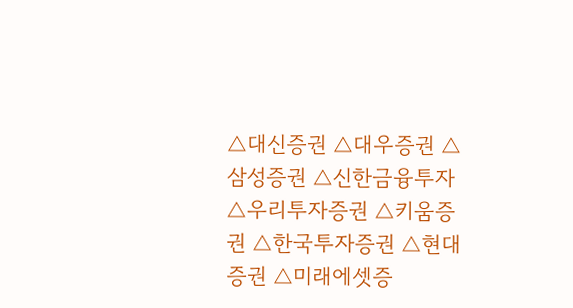△대신증권 △대우증권 △삼성증권 △신한금융투자 △우리투자증권 △키움증권 △한국투자증권 △현대증권 △미래에셋증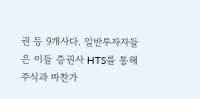권 등 9개사다. 일반투자자들은 이들 증권사 HTS를 통해 주식과 마찬가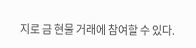지로 금 현물 거래에 참여할 수 있다.